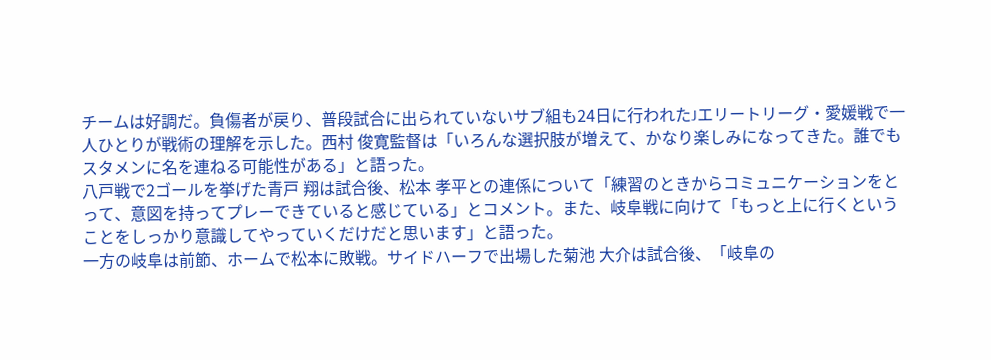チームは好調だ。負傷者が戻り、普段試合に出られていないサブ組も24日に行われたJエリートリーグ・愛媛戦で一人ひとりが戦術の理解を示した。西村 俊寛監督は「いろんな選択肢が増えて、かなり楽しみになってきた。誰でもスタメンに名を連ねる可能性がある」と語った。
八戸戦で2ゴールを挙げた青戸 翔は試合後、松本 孝平との連係について「練習のときからコミュニケーションをとって、意図を持ってプレーできていると感じている」とコメント。また、岐阜戦に向けて「もっと上に行くということをしっかり意識してやっていくだけだと思います」と語った。
一方の岐阜は前節、ホームで松本に敗戦。サイドハーフで出場した菊池 大介は試合後、「岐阜の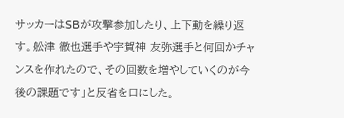サッカーはSBが攻撃参加したり、上下動を繰り返す。舩津 徹也選手や宇賀神 友弥選手と何回かチャンスを作れたので、その回数を増やしていくのが今後の課題です」と反省を口にした。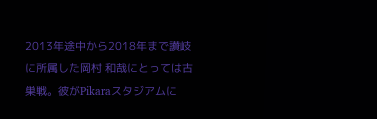2013年途中から2018年まで讃岐に所属した岡村 和哉にとっては古巣戦。彼がPikaraスタジアムに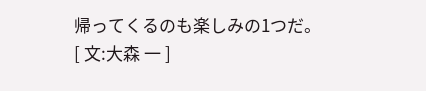帰ってくるのも楽しみの1つだ。
[ 文:大森 一 ]